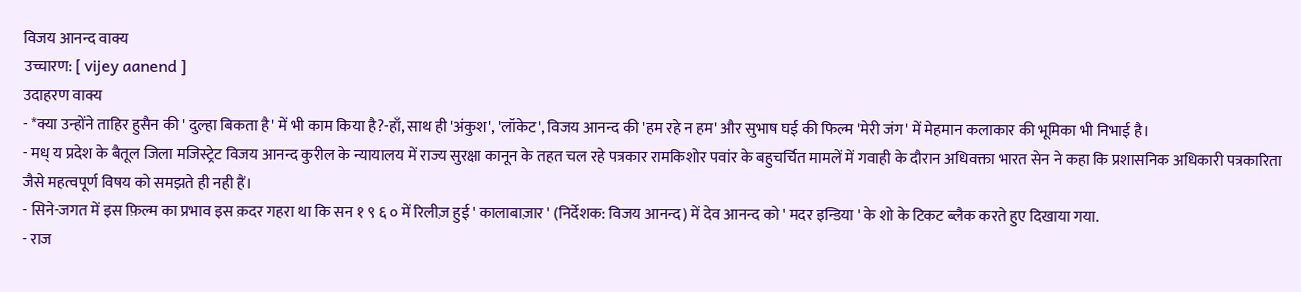विजय आनन्द वाक्य
उच्चारण: [ vijey aanend ]
उदाहरण वाक्य
- *क्या उन्होंने ताहिर हुसैन की ' दुल्हा बिकता है' में भी काम किया है?-हाँ, साथ ही 'अंकुश', 'लॉकेट', विजय आनन्द की 'हम रहे न हम' और सुभाष घई की फिल्म 'मेरी जंग' में मेहमान कलाकार की भूमिका भी निभाई है।
- मध् य प्रदेश के बैतूल जिला मजिस्ट्रेट विजय आनन्द कुरील के न्यायालय में राज्य सुरक्षा कानून के तहत चल रहे पत्रकार रामकिशोर पवांर के बहुचर्चित मामलें में गवाही के दौरान अधिवक्ता भारत सेन ने कहा कि प्रशासनिक अधिकारी पत्रकारिता जैसे महत्वपूर्ण विषय को समझते ही नही हैं।
- सिने-जगत में इस फ़िल्म का प्रभाव इस क़दर गहरा था कि सन १ ९ ६ ० में रिलीज़ हुई ' कालाबाज़ार ' (निर्देशक: विजय आनन्द) में देव आनन्द को ' मदर इन्डिया ' के शो के टिकट ब्लैक करते हुए दिखाया गया.
- राज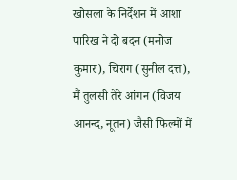खोसला के निर्देशन में आशा पारिख ने दो बदन (मनोज कुमार), चिराग (सुनील दत्त), मैं तुलसी तेरे आंगन (विजय आनन्द, नूतन) जैसी फिल्मों में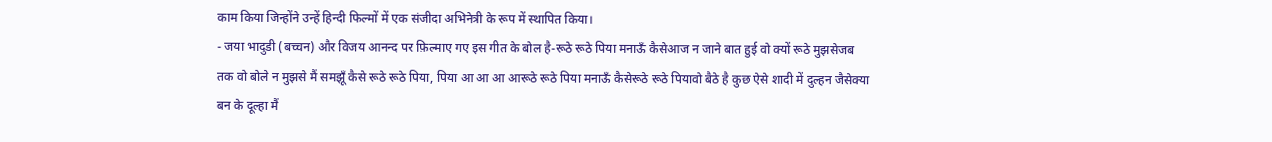काम किया जिन्होंने उन्हें हिन्दी फिल्मों में एक संजीदा अभिनेत्री के रूप में स्थापित किया।
- जया भादुडी (बच्चन) और विजय आनन्द पर फ़िल्माए गए इस गीत के बोल है-रूठे रूठे पिया मनाऊँ कैसेआज न जाने बात हुई वो क्यों रूठे मुझसेजब तक वो बोले न मुझसे मैं समझूँ कैसे रूठे रूठे पिया, पिया आ आ आ आरूठे रूठे पिया मनाऊँ कैसेरूठे रूठे पियावो बैठे है कुछ ऐसे शादी में दुल्हन जैसेक्या बन के दूल्हा मैं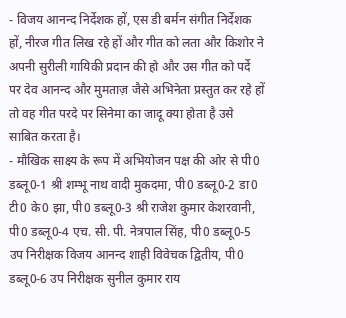- विजय आनन्द निर्देशक हों, एस डी बर्मन संगीत निर्देशक हों, नीरज गीत लिख रहे हों और गीत को लता और किशोर ने अपनी सुरीली गायिकी प्रदान की हो और उस गीत को पर्दे पर देव आनन्द और मुमताज़ जैसे अभिनेता प्रस्तुत कर रहे हों तो वह गीत परदे पर सिनेमा का जादू क्या होता है उसे साबित करता है।
- मौखिक साक्ष्य के रूप में अभियोजन पक्ष की ओर से पी0 डब्लू0-1 श्री शम्भू नाथ वादी मुकदमा, पी0 डब्लू0-2 डा0 टी0 के0 झा, पी0 डब्लू0-3 श्री राजेश कुमार केशरवानी, पी0 डब्लू0-4 एच. सी. पी. नेत्रपाल सिंह, पी0 डब्लू0-5 उप निरीक्षक विजय आनन्द शाही विवेचक द्वितीय, पी0 डब्लू0-6 उप निरीक्षक सुनील कुमार राय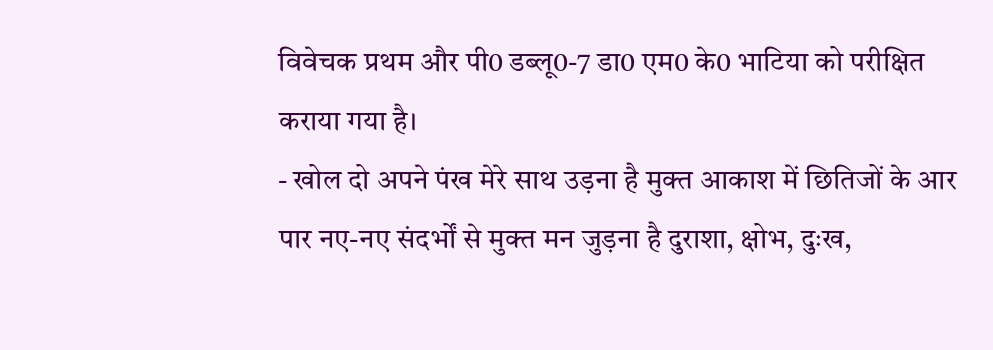विवेचक प्रथम और पी0 डब्लू0-7 डा0 एम0 के0 भाटिया को परीक्षित कराया गया है।
- खोल दो अपने पंख मेरे साथ उड़ना है मुक्त आकाश में छितिजों के आर पार नए-नए संदर्भों से मुक्त मन जुड़ना है दुराशा, क्षोभ, दुःख,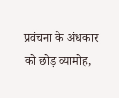प्रवंचना के अंधकार को छोड़ व्यामोह,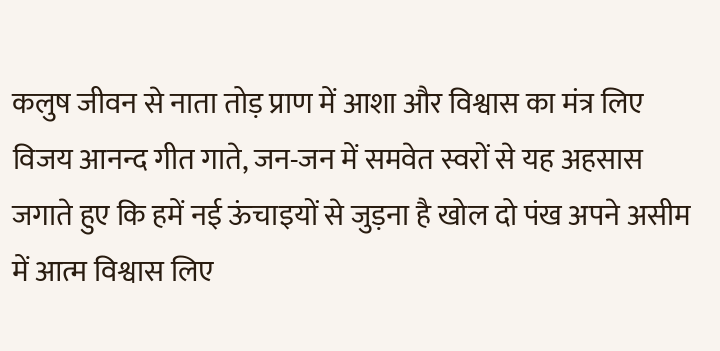कलुष जीवन से नाता तोड़ प्राण में आशा और विश्वास का मंत्र लिए विजय आनन्द गीत गाते, जन-जन में समवेत स्वरों से यह अहसास जगाते हुए कि हमें नई ऊंचाइयों से जुड़ना है खोल दो पंख अपने असीम में आत्म विश्वास लिए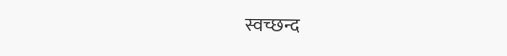स्वच्छन्द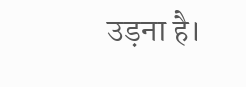उड़ना है।